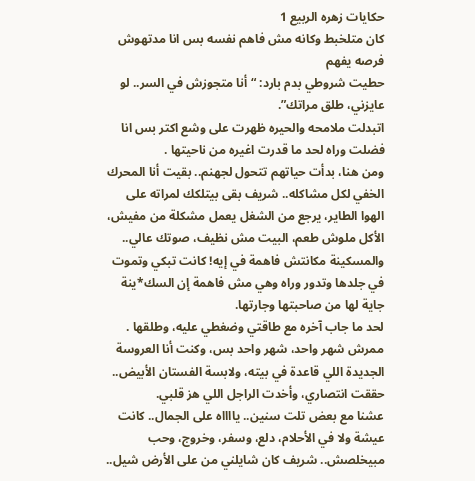حكايات زهره الربيع 1
كان متلخبط وكانه مش فاهم نفسه بس انا مدتهوش فرصه يفهم
حطيت شروطي بدم بارد: “أنا متجوزش في السر.. لو عايزني، طلق مراتك”.
اتبدلت ملامحه والحيره ظهرت على وشع اكتر بس انا فضلت وراه لحد ما قدرت اغيره من ناحيتها .
ومن هنا، بدأت حياتهم تتحول لجهنم.. بقيت أنا المحرك الخفي لكل مشاكله.. شريف بقى بيتلكك لمراته على الهوا الطاير، يرجع من الشغل يعمل مشكلة من مفيش، الأكل ملوش طعم، البيت مش نظيف، صوتك عالي.. والمسكينة مكانتش فاهمة في إيه! كانت تبكي وتموت في جلدها وتدور وراه وهي مش فاهمة إن السك*ينة جاية لها من صاحبتها وجارتها.
لحد ما جاب آخره مع طاقتي وضغطي عليه، وطلقها .
ممرش شهر واحد، شهر واحد بس، وكنت أنا العروسة الجديدة اللي قاعدة في بيته، ولابسة الفستان الأبيض.. حققت انتصاري، وأخدت الراجل اللي هز قلبي.
عشنا مع بعض تلت سنين.. يااااه على الجمال.. كانت عيشة ولا في الأحلام، دلع، وسفر، وخروج، وحب مبيخلصش.. شريف كان شايلني من على الأرض شيل..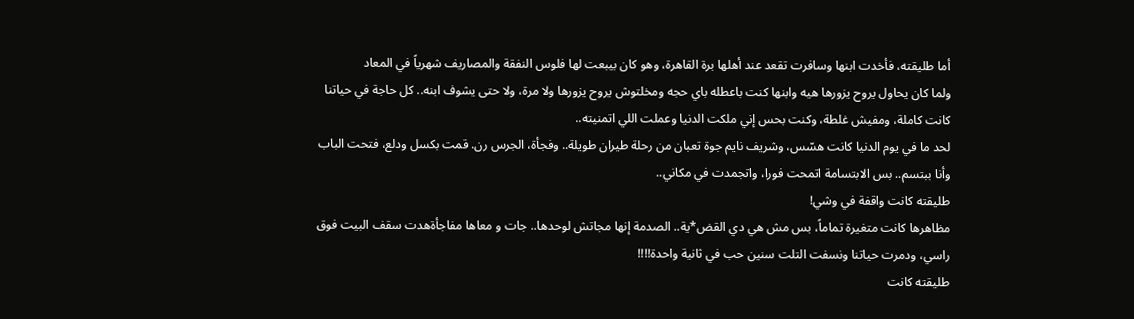أما طليقته، فأخدت ابنها وسافرت تقعد عند أهلها برة القاهرة، وهو كان بيبعت لها فلوس النفقة والمصاريف شهرياً في المعاد
ولما كان يحاول يروح يزورها هيه وابنها كنت باعطله باي حجه ومخلتوش يروح يزورها ولا مرة، ولا حتى يشوف ابنه.. كل حاجة في حياتنا كانت كاملة، ومفيش غلطة، وكنت بحس إني ملكت الدنيا وعملت اللي اتمنيته..
لحد ما في يوم الدنيا كانت هسّس، وشريف نايم جوة تعبان من رحلة طيران طويلة.. وفجأة، الجرس رن. قمت بكسل ودلع، فتحت الباب وأنا ببتسم.. بس الابتسامة اتمحت فورا، واتجمدت في مكاني..
طليقته كانت واقفة في وشي!
مظاهرها كانت متغيرة تماماً، بس مش هي دي القض*ية.. الصدمة إنها مجاتش لوحدها.. جات و معاها مفاجأةهدت سقف البيت فوق راسي، ودمرت حياتنا ونسفت التلت سنين حب في ثانية واحدة!!!!
طليقته كانت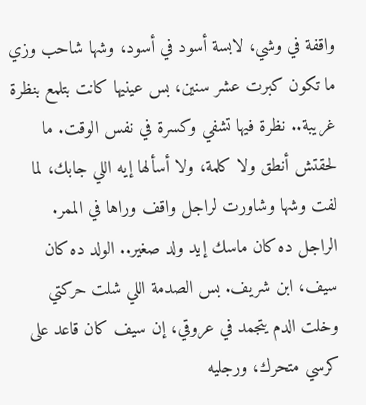واقفة في وشي، لابسة أسود في أسود، وشها شاحب وزي ما تكون كبرت عشر سنين، بس عينيها كانت بتلمع بنظرة غريبة.. نظرة فيها تشفي وكسرة في نفس الوقت. ما لحقتش أنطق ولا كلمة، ولا أسألها إيه اللي جابك، لما لفت وشها وشاورت لراجل واقف وراها في الممر.
الراجل ده كان ماسك إيد ولد صغير.. الولد ده كان سيف، ابن شريف. بس الصدمة اللي شلت حركتي وخلت الدم يتجمد في عروقي، إن سيف كان قاعد على كرسي متحرك، ورجليه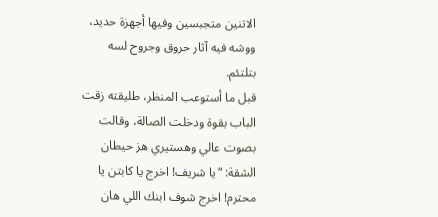الاتنين متجبسين وفيها أجهزة حديد، ووشه فيه آثار حروق وجروح لسه بتلتئم.
قبل ما أستوعب المنظر، طليقته زقت الباب بقوة ودخلت الصالة، وقالت بصوت عالي وهستيري هز حيطان الشقة: “يا شريف! اخرج يا كابتن يا محترم! اخرج شوف ابنك اللي هان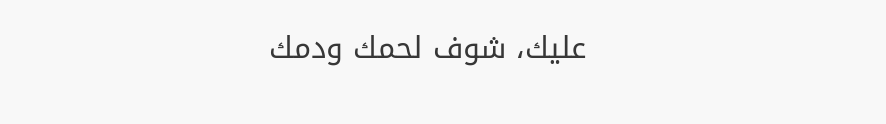عليك، شوف لحمك ودمك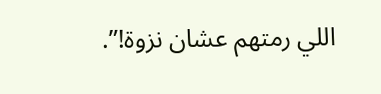اللي رمتهم عشان نزوة!”.